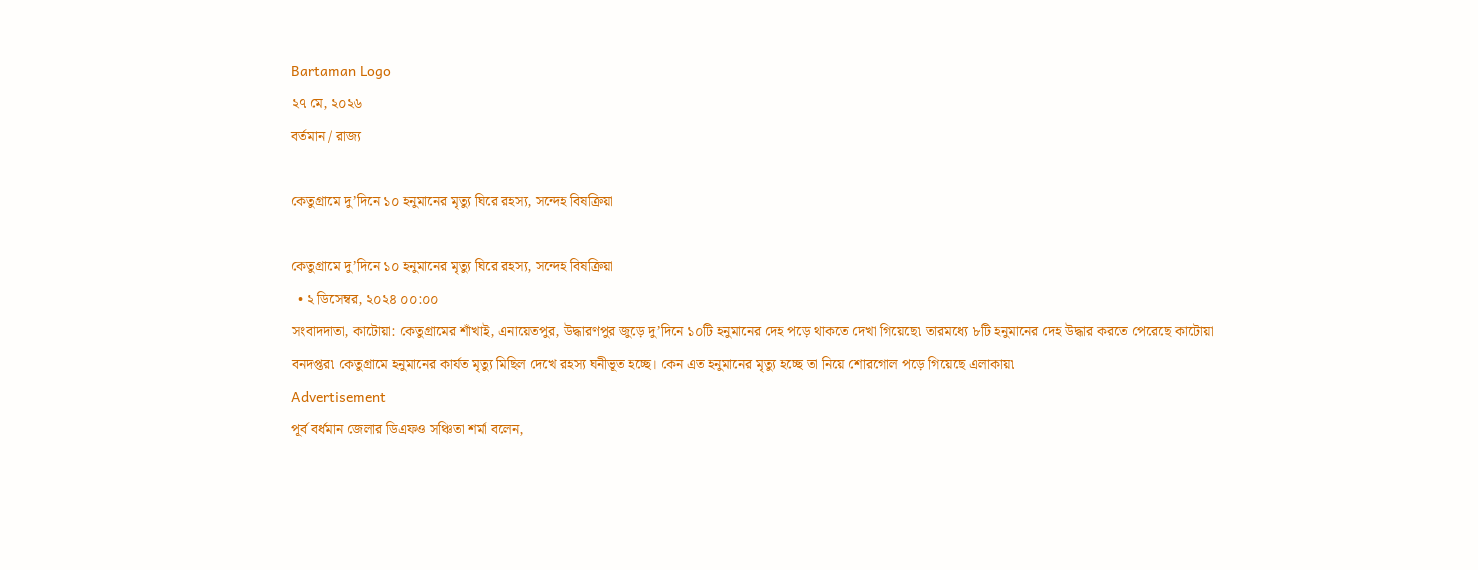Bartaman Logo
২৭ মে, ২০২৬
বর্তমান / রাজ্য

কেতুগ্রামে দু’দিনে ১০ হনুমানের মৃত্যু ঘিরে রহস্য, সন্দেহ বিষক্রিয়া

কেতুগ্রামে দু’দিনে ১০ হনুমানের মৃত্যু ঘিরে রহস্য, সন্দেহ বিষক্রিয়া
  • ২ ডিসেম্বর, ২০২৪ ০০:০০
সংবাদদাতা, কাটোয়া: কেতুগ্রামের শাঁখাই, এনায়েতপুর, উদ্ধারণপুর জুড়ে দু’দিনে ১০টি হনুমানের দেহ পড়ে থাকতে দেখা গিয়েছে৷ তারমধ্যে ৮টি হনুমানের দেহ উদ্ধার করতে পেরেছে কাটোয়া বনদপ্তর৷ কেতুগ্রামে হনুমানের কার্যত মৃত্যু মিছিল দেখে রহস্য ঘনীভূত হচ্ছে। কেন এত হনুমানের মৃত্যু হচ্ছে তা নিয়ে শোরগোল পড়ে গিয়েছে এলাকায়৷
Advertisement
পূর্ব বর্ধমান জেলার ডিএফও সঞ্চিতা শর্মা বলেন,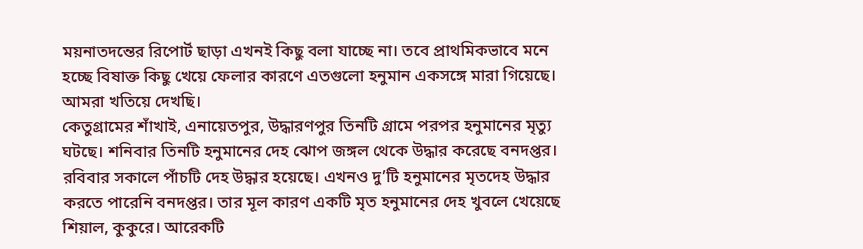ময়নাতদন্তের রিপোর্ট ছাড়া এখনই কিছু বলা যাচ্ছে না। তবে প্রাথমিকভাবে মনে হচ্ছে বিষাক্ত কিছু খেয়ে ফেলার কারণে এতগুলো হনুমান একসঙ্গে মারা গিয়েছে। আমরা খতিয়ে দেখছি।
কেতুগ্রামের শাঁখাই, এনায়েতপুর, উদ্ধারণপুর তিনটি গ্রামে পরপর হনুমানের মৃত্যু ঘটছে। শনিবার তিনটি হনুমানের দেহ ঝোপ জঙ্গল থেকে উদ্ধার করেছে বনদপ্তর। রবিবার সকালে পাঁচটি দেহ উদ্ধার হয়েছে। এখনও দু’টি হনুমানের মৃতদেহ উদ্ধার করতে পারেনি বনদপ্তর। তার মূল কারণ একটি মৃত হনুমানের দেহ খুবলে খেয়েছে শিয়াল, কুকুরে। আরেকটি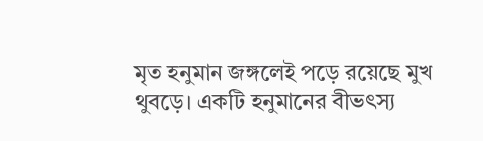মৃত হনুমান জঙ্গলেই পড়ে রয়েছে মুখ থুবড়ে। একটি হনুমানের বীভৎস্য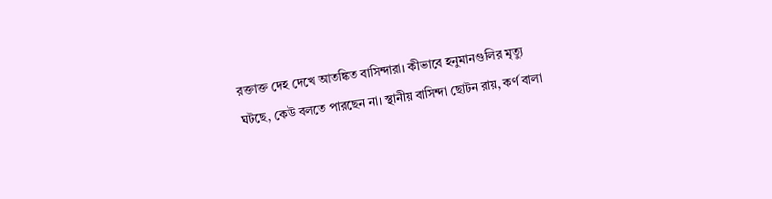রক্তাক্ত দেহ দেখে আতঙ্কিত বাসিন্দারা। কীভাবে হনুমানগুলির মৃত্যু ঘটছে, কেউ বলতে পারছেন না। স্থানীয় বাসিন্দা ছোটন রায়, কর্ণ বালা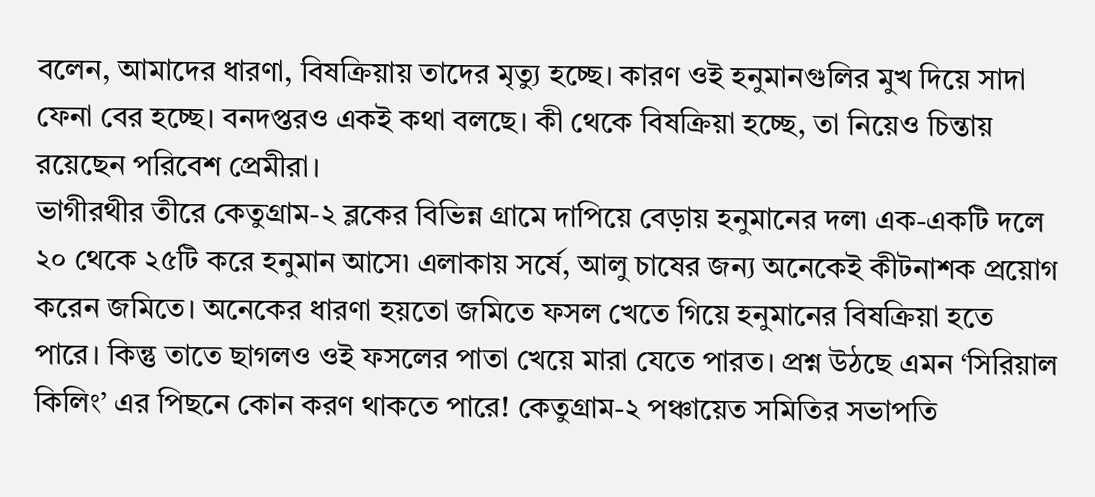বলেন, আমাদের ধারণা, বিষক্রিয়ায় তাদের মৃত্যু হচ্ছে। কারণ ওই হনুমানগুলির মুখ দিয়ে সাদা ফেনা বের হচ্ছে। বনদপ্তরও একই কথা বলছে। কী থেকে বিষক্রিয়া হচ্ছে, তা নিয়েও চিন্তায় রয়েছেন পরিবেশ প্রেমীরা।
ভাগীরথীর তীরে কেতুগ্রাম-২ ব্লকের বিভিন্ন গ্রামে দাপিয়ে বেড়ায় হনুমানের দল৷ এক-একটি দলে ২০ থেকে ২৫টি করে হনুমান আসে৷ এলাকায় সর্ষে, আলু চাষের জন্য অনেকেই কীটনাশক প্রয়োগ করেন জমিতে। অনেকের ধারণা হয়তো জমিতে ফসল খেতে গিয়ে হনুমানের বিষক্রিয়া হতে পারে। কিন্তু তাতে ছাগলও ওই ফসলের পাতা খেয়ে মারা যেতে পারত। প্রশ্ন উঠছে এমন ‘সিরিয়াল কিলিং’ এর পিছনে কোন করণ থাকতে পারে! কেতুগ্রাম-২ পঞ্চায়েত সমিতির সভাপতি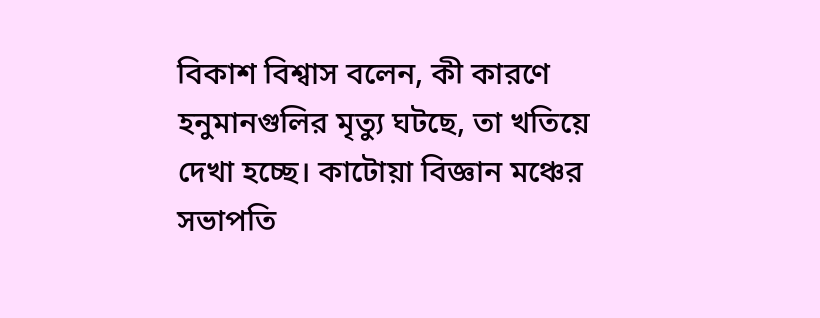বিকাশ বিশ্বাস বলেন, কী কারণে হনুমানগুলির মৃত্যু ঘটছে, তা খতিয়ে দেখা হচ্ছে। কাটোয়া বিজ্ঞান মঞ্চের সভাপতি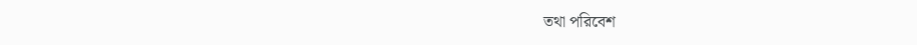তথা পরিবেশ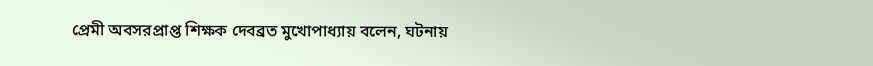প্রেমী অবসরপ্রাপ্ত শিক্ষক দেবব্রত মুখোপাধ্যায় বলেন, ঘটনায়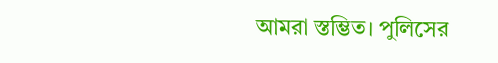আমরা স্তম্ভিত। পুলিসের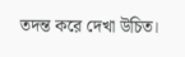তদন্ত করে দেখা উচিত।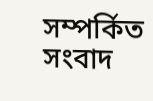সম্পর্কিত সংবাদ